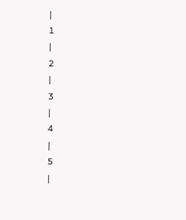|
1
|
2
|
3
|
4
|
5
|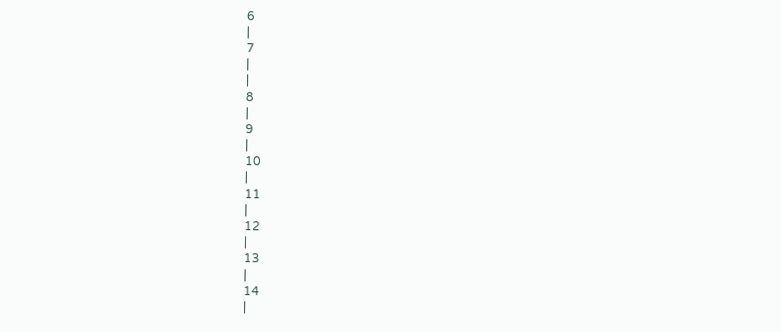6
|
7
|
|
8
|
9
|
10
|
11
|
12
|
13
|
14
|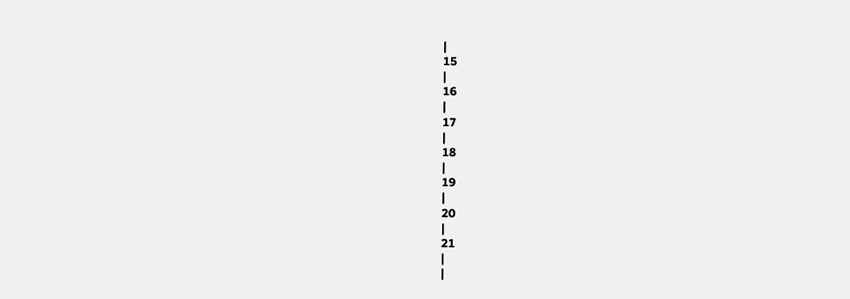|
15
|
16
|
17
|
18
|
19
|
20
|
21
|
|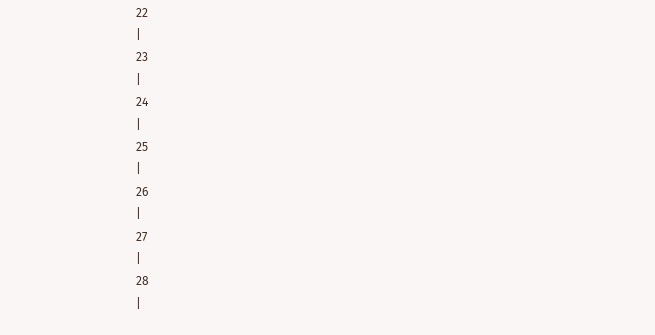22
|
23
|
24
|
25
|
26
|
27
|
28
|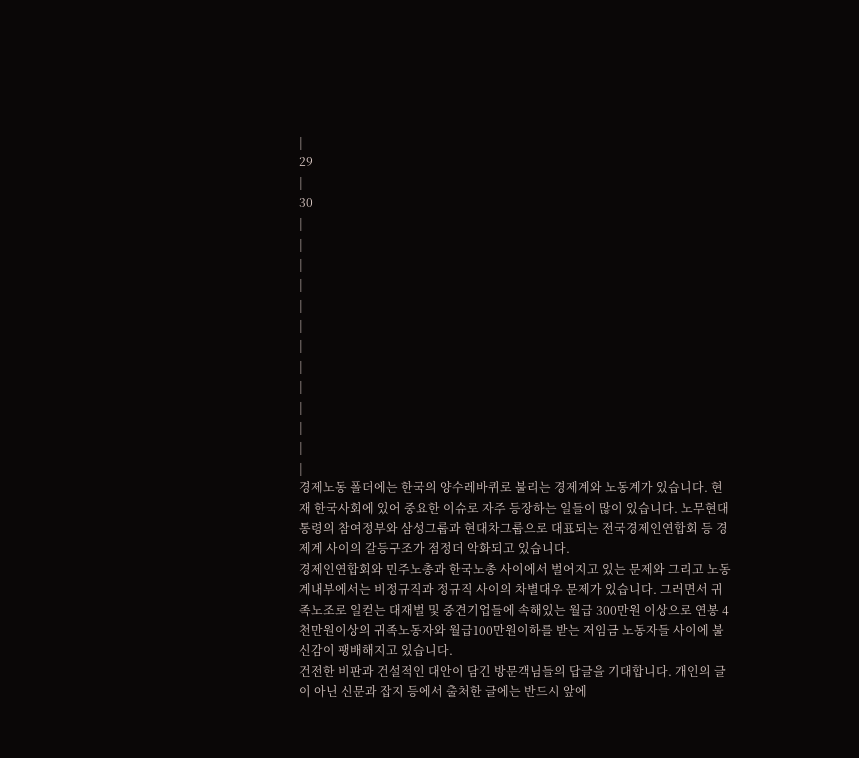|
29
|
30
|
|
|
|
|
|
|
|
|
|
|
|
|
경제노동 폴더에는 한국의 양수레바퀴로 불리는 경제계와 노동계가 있습니다. 현재 한국사회에 있어 중요한 이슈로 자주 등장하는 일들이 많이 있습니다. 노무현대통령의 참여정부와 삼성그룹과 현대차그룹으로 대표되는 전국경제인연합회 등 경제계 사이의 갈등구조가 점정더 악화되고 있습니다.
경제인연합회와 민주노총과 한국노총 사이에서 벌어지고 있는 문제와 그리고 노동계내부에서는 비정규직과 정규직 사이의 차별대우 문제가 있습니다. 그러면서 귀족노조로 일컫는 대재벌 및 중견기업들에 속해있는 월급 300만원 이상으로 연봉 4천만원이상의 귀족노동자와 월급100만원이하를 받는 저임금 노동자들 사이에 불신감이 팽배해지고 있습니다.
건전한 비판과 건설적인 대안이 담긴 방문객님들의 답글을 기대합니다. 개인의 글이 아닌 신문과 잡지 등에서 출처한 글에는 반드시 앞에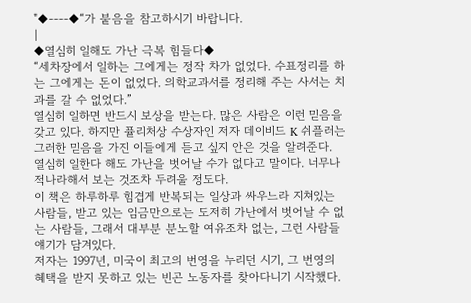"◆----◆“가 붙음을 참고하시기 바랍니다.
|
◆열심히 일해도 가난 극복 힘들다◆
“세차장에서 일하는 그에게는 정작 차가 없었다. 수표정리를 하는 그에게는 돈이 없었다. 의학교과서를 정리해 주는 사서는 치과를 갈 수 없었다.”
열심히 일하면 반드시 보상을 받는다. 많은 사람은 이런 믿음을 갖고 있다. 하지만 퓰리처상 수상자인 저자 데이비드 K 쉬플러는 그러한 믿음을 가진 이들에게 듣고 싶지 안은 것을 알려준다.
열심히 일한다 해도 가난을 벗어날 수가 없다고 말이다. 너무나 적나라해서 보는 것조차 두려울 정도다.
이 책은 하루하루 힘겹게 반복되는 일상과 싸우느라 지쳐있는 사람들, 받고 있는 임금만으로는 도저히 가난에서 벗어날 수 없는 사람들, 그래서 대부분 분노할 여유조차 없는, 그런 사람들 얘기가 담겨있다.
저자는 1997년, 미국이 최고의 번영을 누리던 시기, 그 번영의 혜택을 받지 못하고 있는 빈곤 노동자를 찾아다니기 시작했다.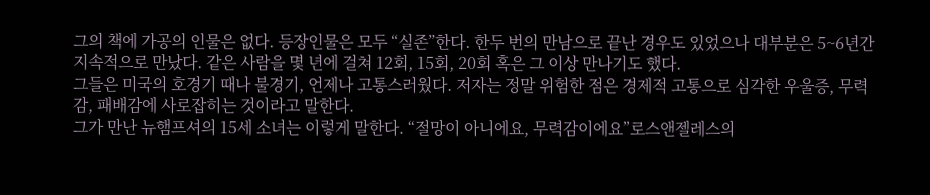그의 책에 가공의 인물은 없다. 등장인물은 모두 “실존”한다. 한두 번의 만남으로 끝난 경우도 있었으나 대부분은 5~6년간 지속적으로 만났다. 같은 사람을 몇 년에 걸쳐 12회, 15회, 20회 혹은 그 이상 만나기도 했다.
그들은 미국의 호경기 때나 불경기, 언제나 고통스러웠다. 저자는 정말 위험한 점은 경제적 고통으로 심각한 우울증, 무력감, 패배감에 사로잡히는 것이라고 말한다.
그가 만난 뉴햄프셔의 15세 소녀는 이렇게 말한다. “절망이 아니에요, 무력감이에요”로스앤젤레스의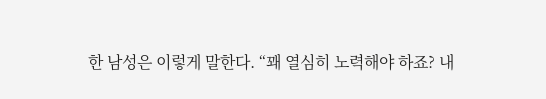한 남성은 이렇게 말한다. “꽤 열심히 노력해야 하죠? 내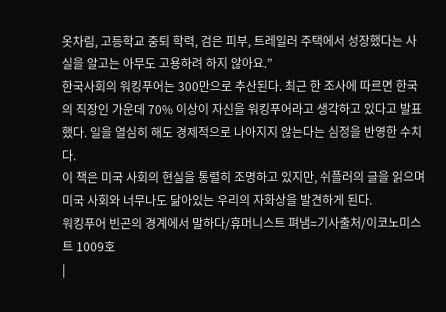옷차림, 고등학교 중퇴 학력, 검은 피부, 트레일러 주택에서 성장했다는 사실을 알고는 아무도 고용하려 하지 않아요.”
한국사회의 워킹푸어는 300만으로 추산된다. 최근 한 조사에 따르면 한국의 직장인 가운데 70% 이상이 자신을 워킹푸어라고 생각하고 있다고 발표했다. 일을 열심히 해도 경제적으로 나아지지 않는다는 심정을 반영한 수치다.
이 책은 미국 사회의 현실을 통렬히 조명하고 있지만, 쉬플러의 글을 읽으며 미국 사회와 너무나도 닮아있는 우리의 자화상을 발견하게 된다.
워킹푸어 빈곤의 경계에서 말하다/휴머니스트 펴냄=기사출처/이코노미스트 1009호
|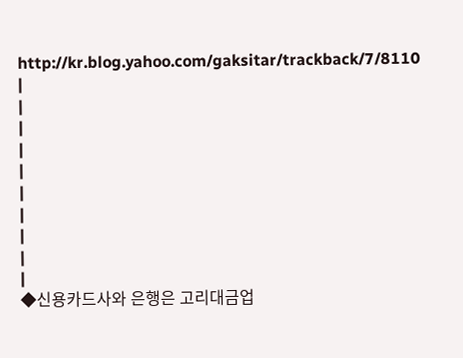http://kr.blog.yahoo.com/gaksitar/trackback/7/8110
|
|
|
|
|
|
|
|
|
|
◆신용카드사와 은행은 고리대금업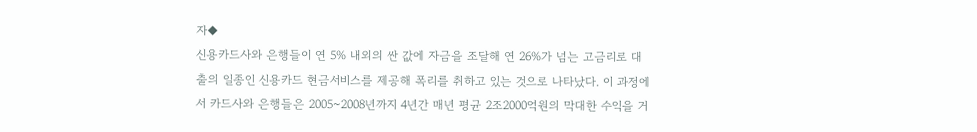자◆
신용카드사와 은행들이 연 5% 내외의 싼 값에 자금을 조달해 연 26%가 넘는 고금리로 대출의 일종인 신용카드 현금서비스를 제공해 폭리를 취하고 있는 것으로 나타났다. 이 과정에서 카드사와 은행들은 2005~2008년까지 4년간 매년 평균 2조2000억원의 막대한 수익을 거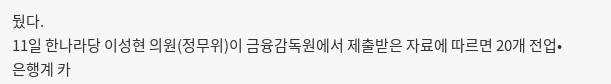뒀다.
11일 한나라당 이성현 의원(정무위)이 금융감독원에서 제출받은 자료에 따르면 20개 전업•은행계 카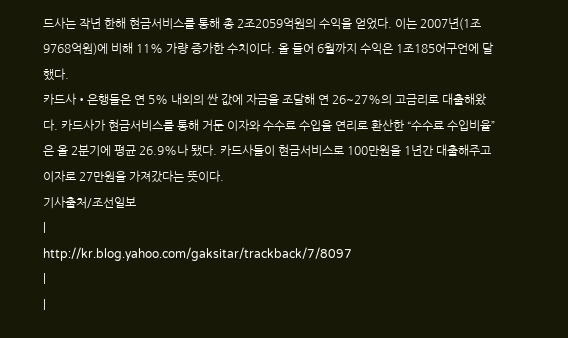드사는 작년 한해 현금서비스를 통해 총 2조2059억원의 수익을 얻었다. 이는 2007년(1조9768억원)에 비해 11% 가량 증가한 수치이다. 올 들어 6월까지 수익은 1조185어구언에 달했다.
카드사•은행들은 연 5% 내외의 싼 값에 자금을 조달해 연 26~27%의 고금리로 대출해왔다. 카드사가 현금서비스를 통해 거둔 이자와 수수료 수입을 연리로 환산한 “수수료 수입비율”은 올 2분기에 평균 26.9%나 됐다. 카드사들이 현금서비스로 100만원을 1년간 대출해주고 이자로 27만원을 가져갔다는 뜻이다.
기사출처/조선일보
|
http://kr.blog.yahoo.com/gaksitar/trackback/7/8097
|
|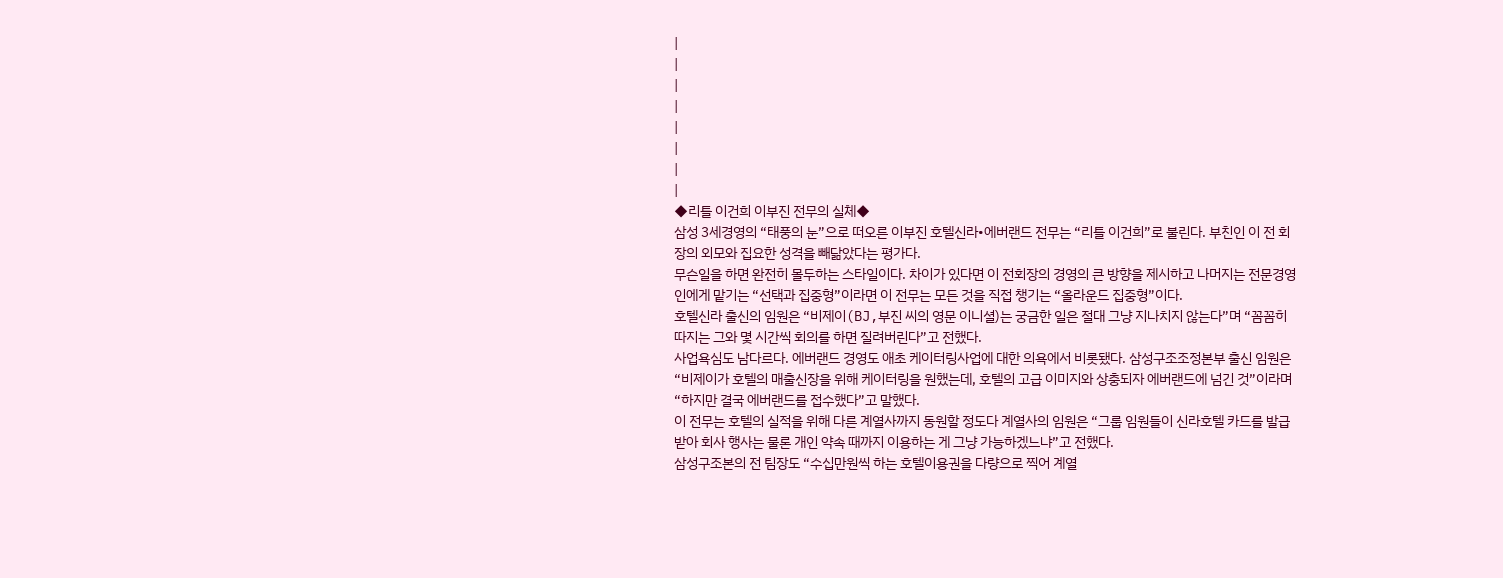|
|
|
|
|
|
|
|
◆리틀 이건희 이부진 전무의 실체◆
삼성 3세경영의 “태풍의 눈”으로 떠오른 이부진 호텔신라•에버랜드 전무는 “리틀 이건희”로 불린다. 부친인 이 전 회장의 외모와 집요한 성격을 빼닮았다는 평가다.
무슨일을 하면 완전히 몰두하는 스타일이다. 차이가 있다면 이 전회장의 경영의 큰 방향을 제시하고 나머지는 전문경영인에게 맡기는 “선택과 집중형”이라면 이 전무는 모든 것을 직접 챙기는 “올라운드 집중형”이다.
호텔신라 출신의 임원은 “비제이(BJ,부진 씨의 영문 이니셜)는 궁금한 일은 절대 그냥 지나치지 않는다”며 “꼼꼼히 따지는 그와 몇 시간씩 회의를 하면 질려버린다”고 전했다.
사업욕심도 남다르다. 에버랜드 경영도 애초 케이터링사업에 대한 의욕에서 비롯됐다. 삼성구조조정본부 출신 임원은 “비제이가 호텔의 매출신장을 위해 케이터링을 원했는데, 호텔의 고급 이미지와 상충되자 에버랜드에 넘긴 것”이라며 “하지만 결국 에버랜드를 접수했다”고 말했다.
이 전무는 호텔의 실적을 위해 다른 계열사까지 동원할 정도다 계열사의 임원은 “그룹 임원들이 신라호텔 카드를 발급받아 회사 행사는 물론 개인 약속 때까지 이용하는 게 그냥 가능하겠느냐”고 전했다.
삼성구조본의 전 팀장도 “수십만원씩 하는 호텔이용권을 다량으로 찍어 계열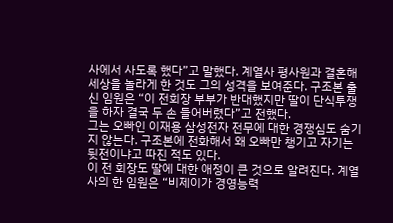사에서 사도록 했다”고 말했다. 계열사 평사원과 결혼해 세상을 놀라게 한 것도 그의 성격을 보여준다. 구조본 출신 임원은 “이 전회장 부부가 반대했지만 딸이 단식투쟁을 하자 결국 두 손 들어버렸다”고 전했다.
그는 오빠인 이재용 삼성전자 전무에 대한 경쟁심도 숨기지 않는다. 구조본에 전화해서 왜 오빠만 챙기고 자기는 뒷전이냐고 따진 적도 있다.
이 전 회장도 딸에 대한 애정이 큰 것으로 알려진다. 계열사의 한 임원은 “비제이가 경영능력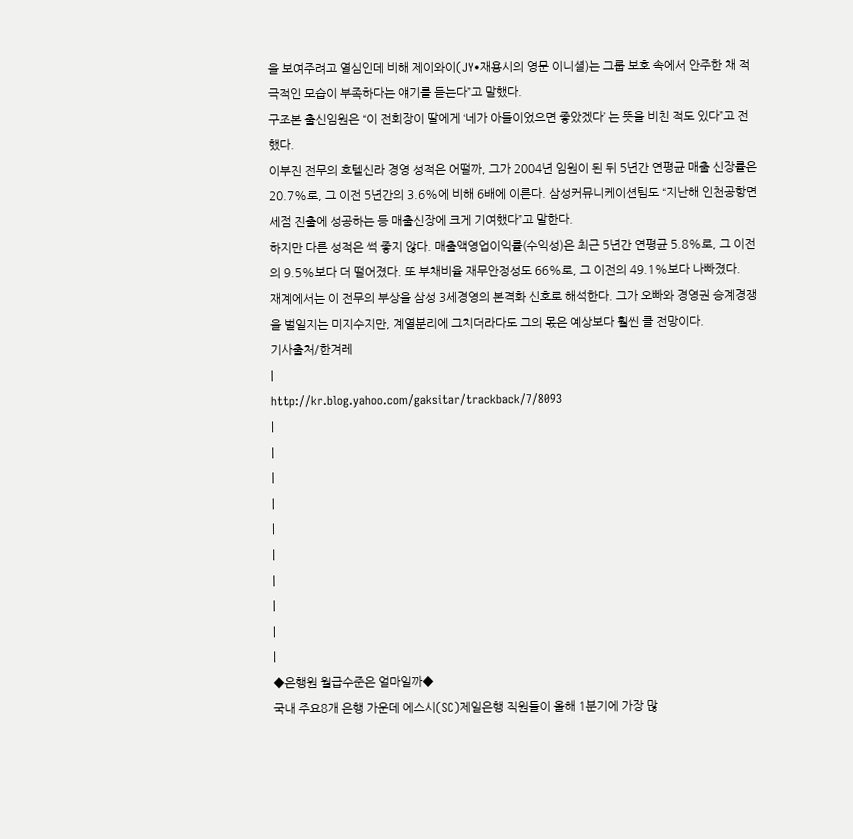을 보여주려고 열심인데 비해 제이와이(JY•재용시의 영문 이니셜)는 그룹 보호 속에서 안주한 채 적극적인 모습이 부족하다는 얘기를 듣는다”고 말했다.
구조본 출신임원은 “이 전회장이 딸에게 ‘네가 아들이었으면 좋았겠다’ 는 뜻을 비친 적도 있다”고 전했다.
이부진 전무의 호텔신라 경영 성적은 어떨까, 그가 2004년 임원이 된 뒤 5년간 연평균 매출 신장률은 20.7%로, 그 이전 5년간의 3.6%에 비해 6배에 이른다. 삼성커뮤니케이션팀도 “지난해 인천공항면세점 진출에 성공하는 등 매출신장에 크게 기여했다”고 말한다.
하지만 다른 성적은 썩 좋지 않다. 매출액영업이익률(수익성)은 최근 5년간 연평균 5.8%로, 그 이전의 9.5%보다 더 떨어졌다. 또 부채비율 재무안정성도 66%로, 그 이전의 49.1%보다 나빠졌다.
재계에서는 이 전무의 부상을 삼성 3세경영의 본격화 신호로 해석한다. 그가 오빠와 경영권 승계경쟁을 벌일지는 미지수지만, 계열분리에 그치더라다도 그의 몫은 예상보다 훨씬 클 전망이다.
기사출처/한겨레
|
http://kr.blog.yahoo.com/gaksitar/trackback/7/8093
|
|
|
|
|
|
|
|
|
|
◆은행원 월급수준은 얼마일까◆
국내 주요8개 은행 가운데 에스시(SC)제일은행 직원들이 올해 1분기에 가장 많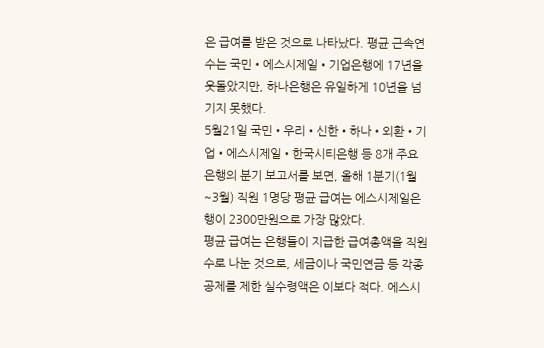은 급여를 받은 것으로 나타났다. 평균 근속연수는 국민•에스시제일•기업은행에 17년을 웃돌았지만, 하나은행은 유일하게 10년을 넘기지 못했다.
5월21일 국민•우리•신한•하나•외환•기업•에스시제일•한국시티은행 등 8개 주요 은행의 분기 보고서를 보면, 올해 1분기(1월~3월) 직원 1명당 평균 급여는 에스시제일은행이 2300만원으로 가장 많았다.
평균 급여는 은행들이 지급한 급여총액을 직원 수로 나눈 것으로, 세금이나 국민연금 등 각종 공제를 제한 실수령액은 이보다 적다. 에스시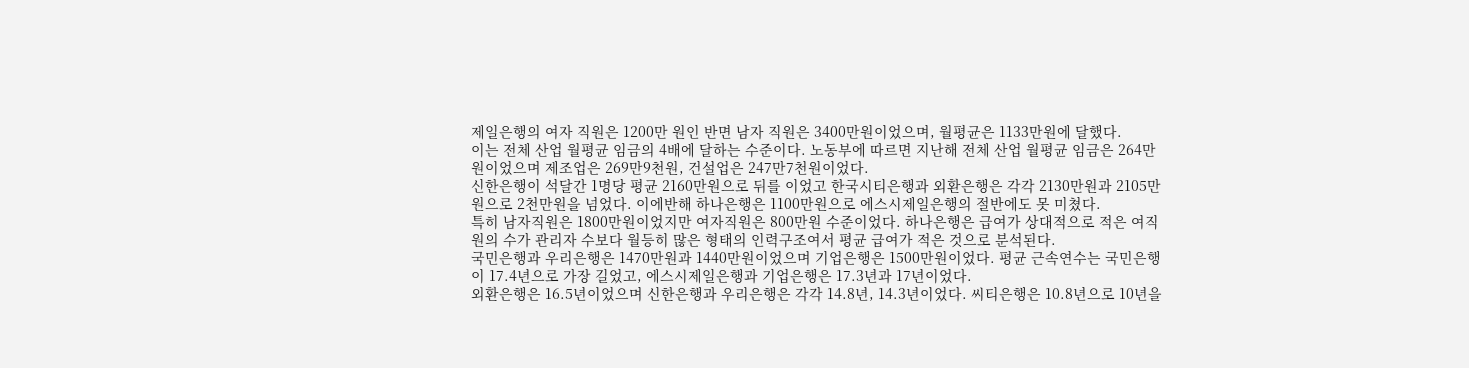제일은행의 여자 직원은 1200만 원인 반면 남자 직원은 3400만원이었으며, 월평균은 1133만원에 달했다.
이는 전체 산업 월평균 임금의 4배에 달하는 수준이다. 노동부에 따르면 지난해 전체 산업 월평균 임금은 264만 원이었으며 제조업은 269만9천원, 건설업은 247만7천원이었다.
신한은행이 석달간 1명당 평균 2160만원으로 뒤를 이었고 한국시티은행과 외환은행은 각각 2130만원과 2105만원으로 2천만원을 넘었다. 이에반해 하나은행은 1100만원으로 에스시제일은행의 절반에도 못 미쳤다.
특히 남자직원은 1800만원이었지만 여자직원은 800만원 수준이었다. 하나은행은 급여가 상대적으로 적은 여직원의 수가 관리자 수보다 월등히 많은 형태의 인력구조여서 평균 급여가 적은 것으로 분석된다.
국민은행과 우리은행은 1470만원과 1440만원이었으며 기업은행은 1500만원이었다. 평균 근속연수는 국민은행이 17.4년으로 가장 길었고, 에스시제일은행과 기업은행은 17.3년과 17년이었다.
외환은행은 16.5년이었으며 신한은행과 우리은행은 각각 14.8년, 14.3년이었다. 씨티은행은 10.8년으로 10년을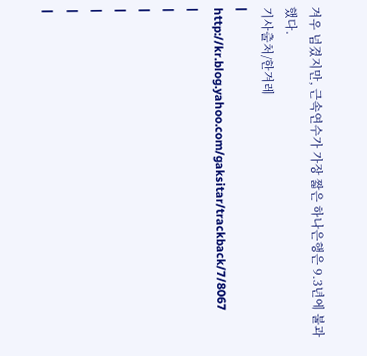겨우 넘겼지만, 근속연수가 가장 짧은 하나은행은 9.3년에 불과했다.
기사출처/한겨레
|
http://kr.blog.yahoo.com/gaksitar/trackback/7/8067
|
|
|
|
|
|
|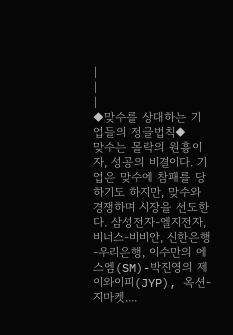|
|
|
◆맞수를 상대하는 기업들의 정글법칙◆
맞수는 몰락의 원흉이자, 성공의 비결이다. 기업은 맞수에 참패를 당하기도 하지만, 맞수와 경쟁하며 시장을 선도한다. 삼성전자-엘지전자, 비너스-비비안, 신한은행-우리은행, 이수만의 에스엠(SM)-박진영의 제이와이피(JYP), 옥션-지마켓....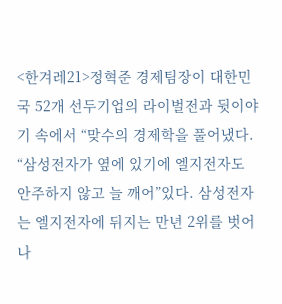<한겨레21>정혁준 경제팀장이 대한민국 52개 선두기업의 라이벌전과 뒷이야기 속에서 “맞수의 경제학을 풀어냈다.
“삼성전자가 옆에 있기에 엘지전자도 안주하지 않고 늘 깨어”있다. 삼성전자는 엘지전자에 뒤지는 만년 2위를 벗어나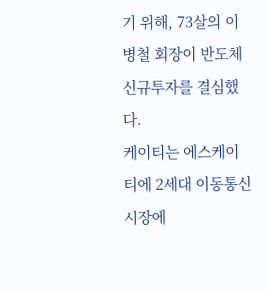기 위해, 73살의 이병철 회장이 반도체 신규투자를 결심했다.
케이티는 에스케이티에 2세대 이동통신 시장에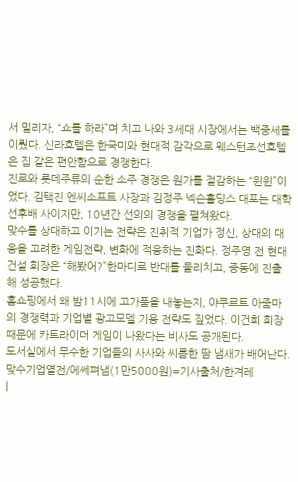서 밀리자, “쇼를 하라”며 치고 나와 3세대 시장에서는 백중세를 이뤘다. 신라호텔은 한국미와 현대적 감각으로 웨스턴조선호텔은 집 같은 편안함으로 경쟁한다.
진로와 롯데주류의 순한 소주 경쟁은 원가를 절감하는 “윈윈”이었다. 김택진 엔씨소프트 사장과 김정주 넥슨홀딩스 대포는 대학 선후배 사이지만, 10년간 선의의 경쟁을 펼쳐왔다.
맞수를 상대하고 이기는 전략은 진취적 기업가 정신, 상대의 대응을 고려한 게임전략, 변화에 적응하는 진화다. 정주영 전 현대건설 회장은 “해봤어?”한마디로 반대를 물리치고, 중동에 진출해 성공했다.
홈쇼핑에서 왜 밤11시에 고가품을 내놓는지, 야쿠르트 아줌마의 경쟁력과 기업별 광고모델 기용 전략도 짚었다. 이건희 회장 때문에 카트라이더 게임이 나왔다는 비사도 공개된다.
도서실에서 무수한 기업들의 사사와 씨름한 땀 냄새가 배어난다.
맞수기업열전/에쎄펴냄(1만5000원)=기사출처/한겨레
|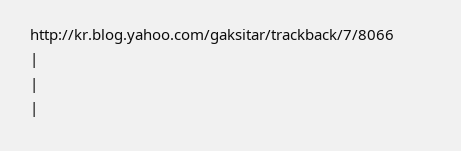http://kr.blog.yahoo.com/gaksitar/trackback/7/8066
|
|
|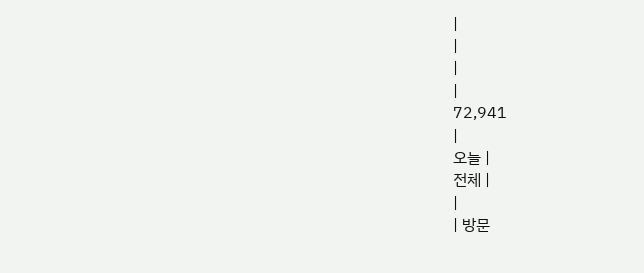|
|
|
|
72,941
|
오늘 |
전체 |
|
| 방문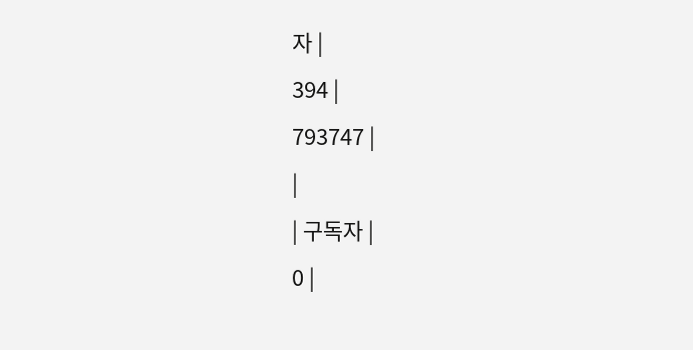자 |
394 |
793747 |
|
| 구독자 |
0 |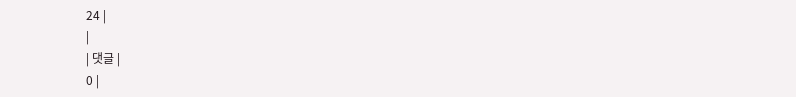24 |
|
| 댓글 |
0 |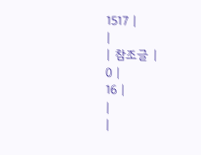1517 |
|
| 참조글 |
0 |
16 |
|
|